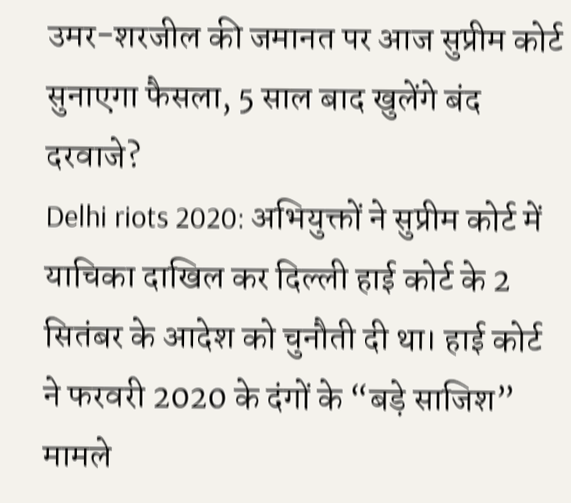उमर-शरजील की जमानत पर आज सुप्रीम कोर्ट सुनाएगा फैसला, 5 साल बाद खुलेंगे बंद दरवाजे?
Delhi riots 2020: अभियुक्तों ने सुप्रीम कोर्ट में याचिका दाखिल कर दिल्ली हाई कोर्ट के 2 सितंबर के आदेश को चुनौती दी था। हाई कोर्ट ने फरवरी 2020 के दंगों के “बड़े साजिश” मामले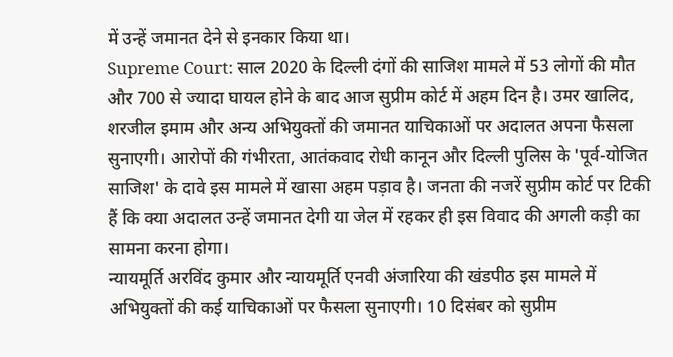में उन्हें जमानत देने से इनकार किया था।
Supreme Court: साल 2020 के दिल्ली दंगों की साजिश मामले में 53 लोगों की मौत और 700 से ज्यादा घायल होने के बाद आज सुप्रीम कोर्ट में अहम दिन है। उमर खालिद, शरजील इमाम और अन्य अभियुक्तों की जमानत याचिकाओं पर अदालत अपना फैसला सुनाएगी। आरोपों की गंभीरता, आतंकवाद रोधी कानून और दिल्ली पुलिस के 'पूर्व-योजित साजिश' के दावे इस मामले में खासा अहम पड़ाव है। जनता की नजरें सुप्रीम कोर्ट पर टिकी हैं कि क्या अदालत उन्हें जमानत देगी या जेल में रहकर ही इस विवाद की अगली कड़ी का सामना करना होगा।
न्यायमूर्ति अरविंद कुमार और न्यायमूर्ति एनवी अंजारिया की खंडपीठ इस मामले में अभियुक्तों की कई याचिकाओं पर फैसला सुनाएगी। 10 दिसंबर को सुप्रीम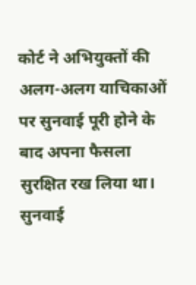कोर्ट ने अभियुक्तों की अलग-अलग याचिकाओं पर सुनवाई पूरी होने के बाद अपना फैसला सुरक्षित रख लिया था। सुनवाई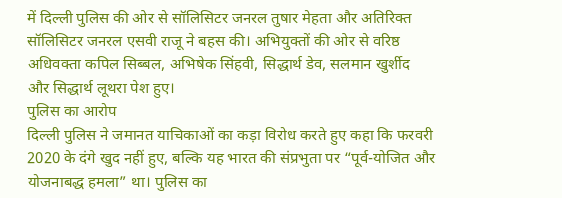में दिल्ली पुलिस की ओर से सॉलिसिटर जनरल तुषार मेहता और अतिरिक्त सॉलिसिटर जनरल एसवी राजू ने बहस की। अभियुक्तों की ओर से वरिष्ठ अधिवक्ता कपिल सिब्बल, अभिषेक सिंहवी, सिद्धार्थ डेव, सलमान खुर्शीद और सिद्धार्थ लूथरा पेश हुए।
पुलिस का आरोप
दिल्ली पुलिस ने जमानत याचिकाओं का कड़ा विरोध करते हुए कहा कि फरवरी 2020 के दंगे खुद नहीं हुए, बल्कि यह भारत की संप्रभुता पर “पूर्व-योजित और योजनाबद्ध हमला” था। पुलिस का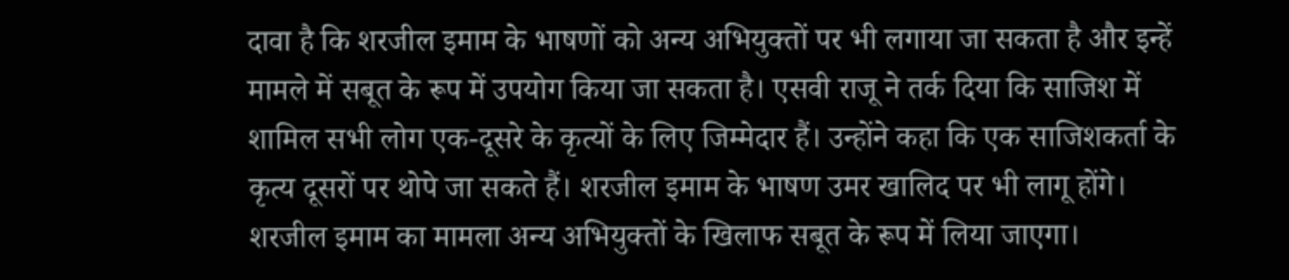दावा है कि शरजील इमाम के भाषणों को अन्य अभियुक्तों पर भी लगाया जा सकता है और इन्हें मामले में सबूत के रूप में उपयोग किया जा सकता है। एसवी राजू ने तर्क दिया कि साजिश में शामिल सभी लोग एक-दूसरे के कृत्यों के लिए जिम्मेदार हैं। उन्होंने कहा कि एक साजिशकर्ता के कृत्य दूसरों पर थोपे जा सकते हैं। शरजील इमाम के भाषण उमर खालिद पर भी लागू होंगे। शरजील इमाम का मामला अन्य अभियुक्तों के खिलाफ सबूत के रूप में लिया जाएगा।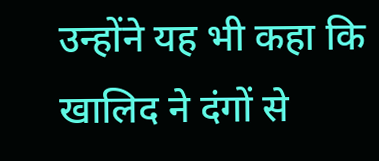उन्होंने यह भी कहा कि खालिद ने दंगों से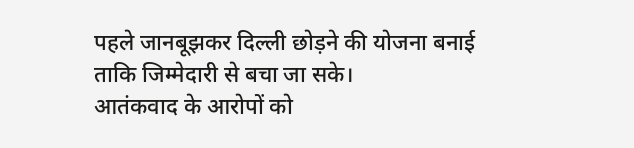पहले जानबूझकर दिल्ली छोड़ने की योजना बनाई ताकि जिम्मेदारी से बचा जा सके।
आतंकवाद के आरोपों को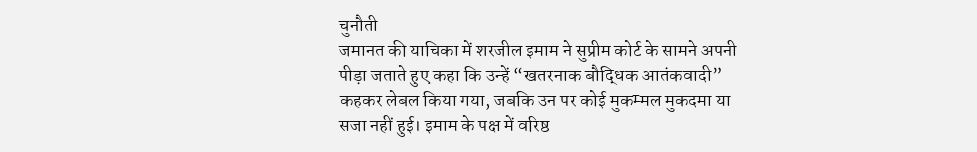चुनौती
जमानत की याचिका में शरजील इमाम ने सुप्रीम कोर्ट के सामने अपनी पीड़ा जताते हुए कहा कि उन्हें “खतरनाक बौद्धिक आतंकवादी” कहकर लेबल किया गया, जबकि उन पर कोई मुकम्मल मुकदमा या सजा नहीं हुई। इमाम के पक्ष में वरिष्ठ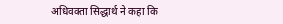अधिवक्ता सिद्धार्थ ने कहा कि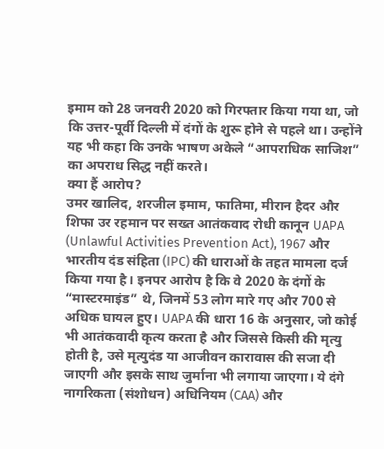इमाम को 28 जनवरी 2020 को गिरफ्तार किया गया था, जो कि उत्तर-पूर्वी दिल्ली में दंगों के शुरू होने से पहले था। उन्होंने यह भी कहा कि उनके भाषण अकेले “आपराधिक साजिश” का अपराध सिद्ध नहीं करते।
क्या हैं आरोप?
उमर खालिद, शरजील इमाम, फातिमा, मीरान हैदर और शिफा उर रहमान पर सख्त आतंकवाद रोधी कानून UAPA (Unlawful Activities Prevention Act), 1967 और भारतीय दंड संहिता (IPC) की धाराओं के तहत मामला दर्ज किया गया है। इनपर आरोप है कि वे 2020 के दंगों के “मास्टरमाइंड” थे, जिनमें 53 लोग मारे गए और 700 से अधिक घायल हुए। UAPA की धारा 16 के अनुसार, जो कोई भी आतंकवादी कृत्य करता है और जिससे किसी की मृत्यु होती है, उसे मृत्युदंड या आजीवन कारावास की सजा दी जाएगी और इसके साथ जुर्माना भी लगाया जाएगा। ये दंगे नागरिकता (संशोधन) अधिनियम (CAA) और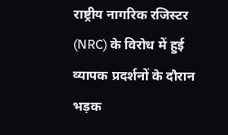राष्ट्रीय नागरिक रजिस्टर (NRC) के विरोध में हुई व्यापक प्रदर्शनों के दौरान भड़क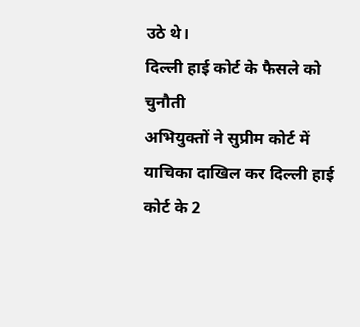उठे थे।
दिल्ली हाई कोर्ट के फैसले को चुनौती
अभियुक्तों ने सुप्रीम कोर्ट में याचिका दाखिल कर दिल्ली हाई कोर्ट के 2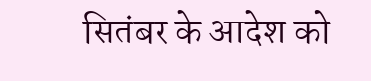सितंबर के आदेश को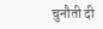चुनौती दी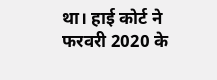था। हाई कोर्ट ने फरवरी 2020 के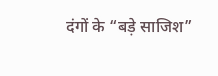दंगों के “बड़े साजिश”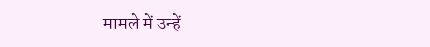मामले में उन्हें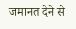जमानत देने से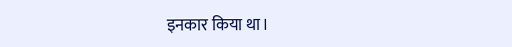इनकार किया था।